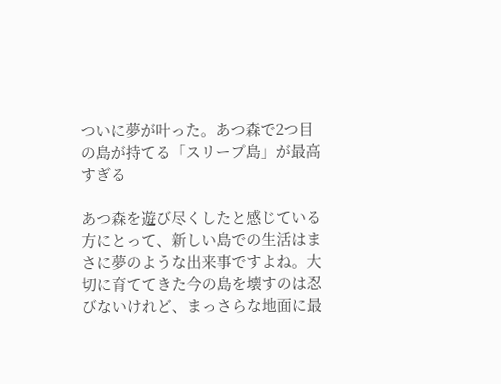ついに夢が叶った。あつ森で2つ目の島が持てる「スリープ島」が最高すぎる

あつ森を遊び尽くしたと感じている方にとって、新しい島での生活はまさに夢のような出来事ですよね。大切に育ててきた今の島を壊すのは忍びないけれど、まっさらな地面に最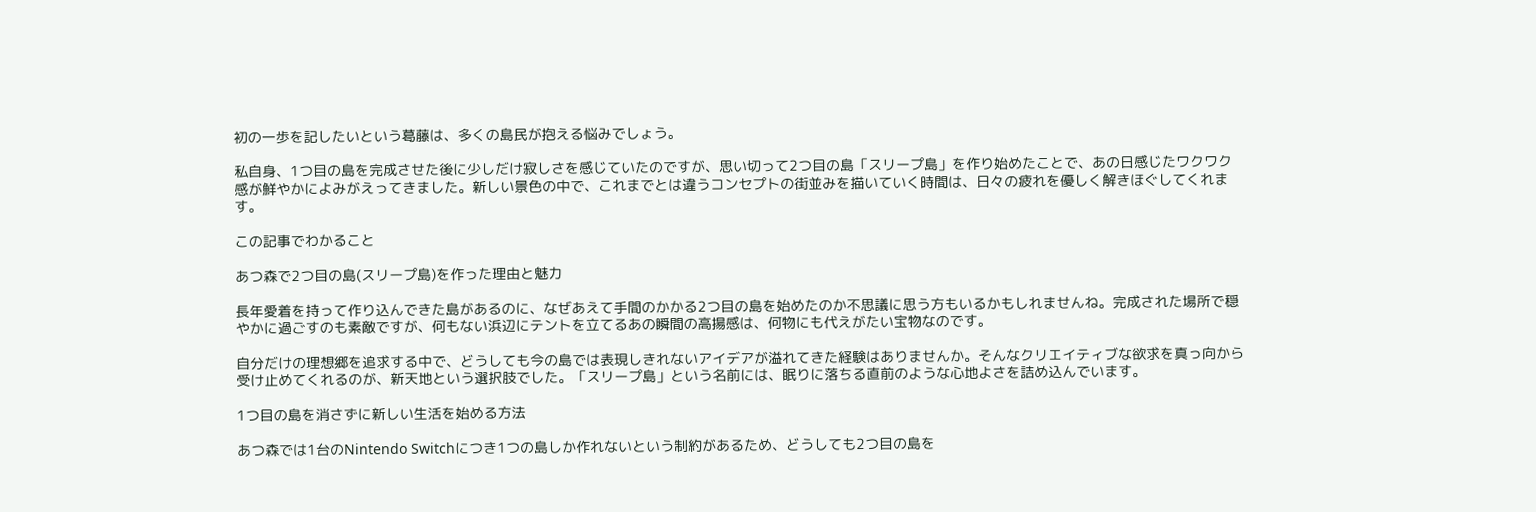初の一歩を記したいという葛藤は、多くの島民が抱える悩みでしょう。

私自身、1つ目の島を完成させた後に少しだけ寂しさを感じていたのですが、思い切って2つ目の島「スリープ島」を作り始めたことで、あの日感じたワクワク感が鮮やかによみがえってきました。新しい景色の中で、これまでとは違うコンセプトの街並みを描いていく時間は、日々の疲れを優しく解きほぐしてくれます。

この記事でわかること

あつ森で2つ目の島(スリープ島)を作った理由と魅力

長年愛着を持って作り込んできた島があるのに、なぜあえて手間のかかる2つ目の島を始めたのか不思議に思う方もいるかもしれませんね。完成された場所で穏やかに過ごすのも素敵ですが、何もない浜辺にテントを立てるあの瞬間の高揚感は、何物にも代えがたい宝物なのです。

自分だけの理想郷を追求する中で、どうしても今の島では表現しきれないアイデアが溢れてきた経験はありませんか。そんなクリエイティブな欲求を真っ向から受け止めてくれるのが、新天地という選択肢でした。「スリープ島」という名前には、眠りに落ちる直前のような心地よさを詰め込んでいます。

1つ目の島を消さずに新しい生活を始める方法

あつ森では1台のNintendo Switchにつき1つの島しか作れないという制約があるため、どうしても2つ目の島を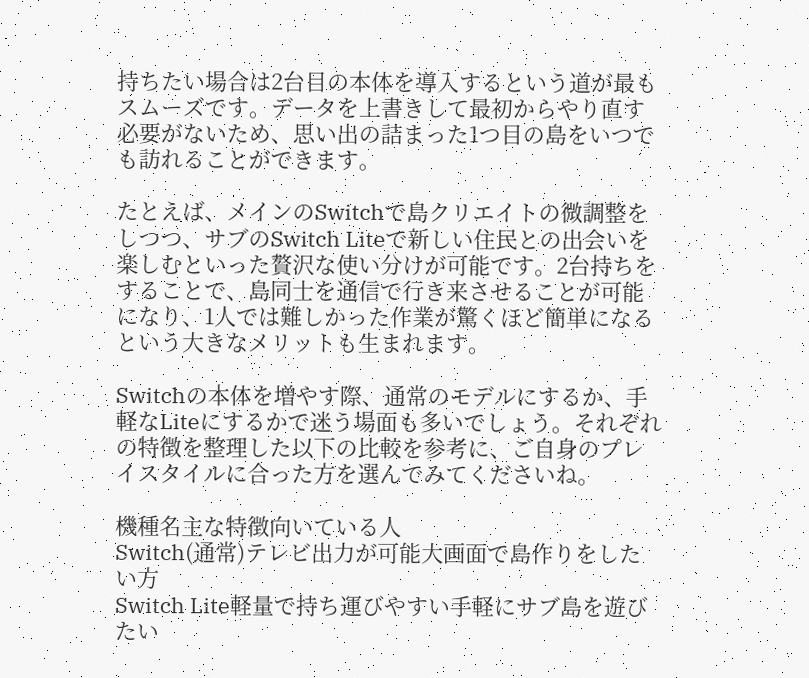持ちたい場合は2台目の本体を導入するという道が最もスムーズです。データを上書きして最初からやり直す必要がないため、思い出の詰まった1つ目の島をいつでも訪れることができます。

たとえば、メインのSwitchで島クリエイトの微調整をしつつ、サブのSwitch Liteで新しい住民との出会いを楽しむといった贅沢な使い分けが可能です。2台持ちをすることで、島同士を通信で行き来させることが可能になり、1人では難しかった作業が驚くほど簡単になるという大きなメリットも生まれます。

Switchの本体を増やす際、通常のモデルにするか、手軽なLiteにするかで迷う場面も多いでしょう。それぞれの特徴を整理した以下の比較を参考に、ご自身のプレイスタイルに合った方を選んでみてくださいね。

機種名主な特徴向いている人
Switch(通常)テレビ出力が可能大画面で島作りをしたい方
Switch Lite軽量で持ち運びやすい手軽にサブ島を遊びたい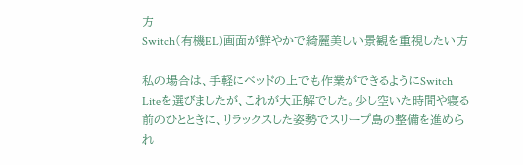方
Switch(有機EL)画面が鮮やかで綺麗美しい景観を重視したい方

私の場合は、手軽にベッドの上でも作業ができるようにSwitch Liteを選びましたが、これが大正解でした。少し空いた時間や寝る前のひとときに、リラックスした姿勢でスリープ島の整備を進められ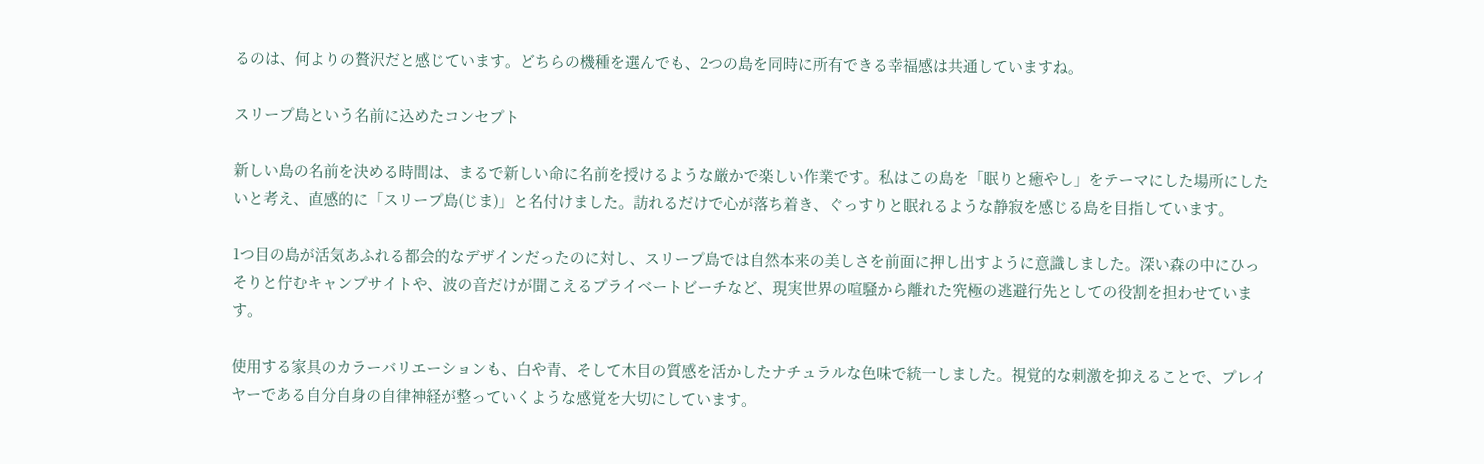るのは、何よりの贅沢だと感じています。どちらの機種を選んでも、2つの島を同時に所有できる幸福感は共通していますね。

スリープ島という名前に込めたコンセプト

新しい島の名前を決める時間は、まるで新しい命に名前を授けるような厳かで楽しい作業です。私はこの島を「眠りと癒やし」をテーマにした場所にしたいと考え、直感的に「スリープ島(じま)」と名付けました。訪れるだけで心が落ち着き、ぐっすりと眠れるような静寂を感じる島を目指しています。

1つ目の島が活気あふれる都会的なデザインだったのに対し、スリープ島では自然本来の美しさを前面に押し出すように意識しました。深い森の中にひっそりと佇むキャンプサイトや、波の音だけが聞こえるプライベートビーチなど、現実世界の喧騒から離れた究極の逃避行先としての役割を担わせています。

使用する家具のカラーバリエーションも、白や青、そして木目の質感を活かしたナチュラルな色味で統一しました。視覚的な刺激を抑えることで、プレイヤーである自分自身の自律神経が整っていくような感覚を大切にしています。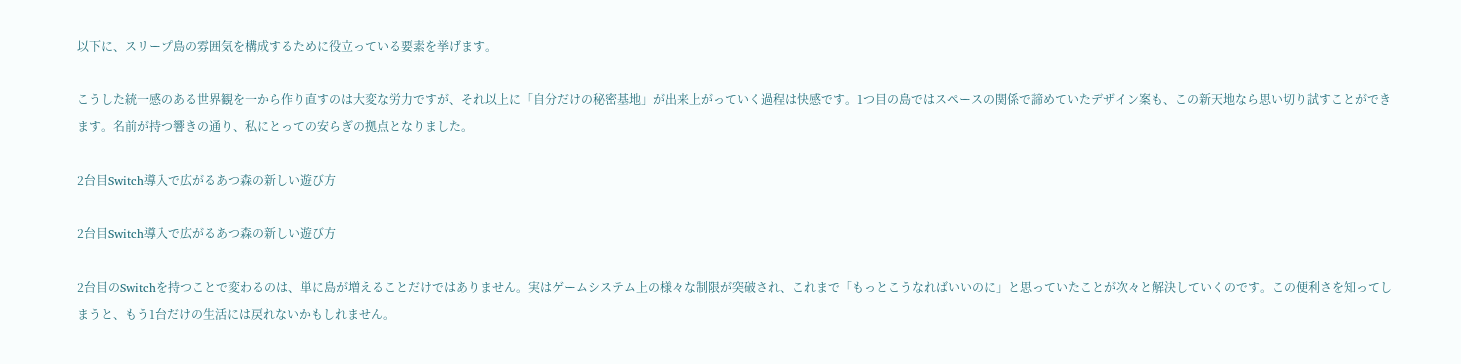以下に、スリープ島の雰囲気を構成するために役立っている要素を挙げます。

こうした統一感のある世界観を一から作り直すのは大変な労力ですが、それ以上に「自分だけの秘密基地」が出来上がっていく過程は快感です。1つ目の島ではスペースの関係で諦めていたデザイン案も、この新天地なら思い切り試すことができます。名前が持つ響きの通り、私にとっての安らぎの拠点となりました。

2台目Switch導入で広がるあつ森の新しい遊び方

2台目Switch導入で広がるあつ森の新しい遊び方

2台目のSwitchを持つことで変わるのは、単に島が増えることだけではありません。実はゲームシステム上の様々な制限が突破され、これまで「もっとこうなればいいのに」と思っていたことが次々と解決していくのです。この便利さを知ってしまうと、もう1台だけの生活には戻れないかもしれません。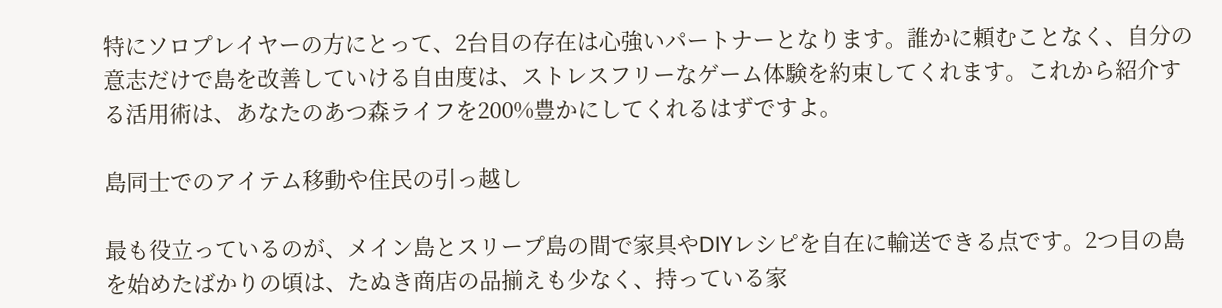特にソロプレイヤーの方にとって、2台目の存在は心強いパートナーとなります。誰かに頼むことなく、自分の意志だけで島を改善していける自由度は、ストレスフリーなゲーム体験を約束してくれます。これから紹介する活用術は、あなたのあつ森ライフを200%豊かにしてくれるはずですよ。

島同士でのアイテム移動や住民の引っ越し

最も役立っているのが、メイン島とスリープ島の間で家具やDIYレシピを自在に輸送できる点です。2つ目の島を始めたばかりの頃は、たぬき商店の品揃えも少なく、持っている家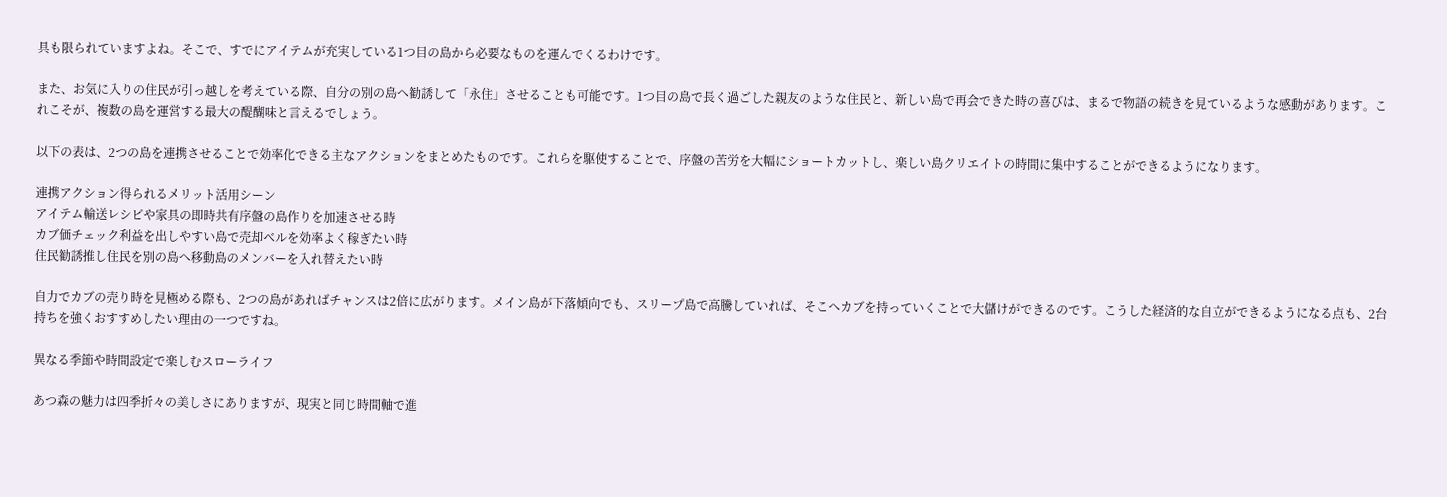具も限られていますよね。そこで、すでにアイテムが充実している1つ目の島から必要なものを運んでくるわけです。

また、お気に入りの住民が引っ越しを考えている際、自分の別の島へ勧誘して「永住」させることも可能です。1つ目の島で長く過ごした親友のような住民と、新しい島で再会できた時の喜びは、まるで物語の続きを見ているような感動があります。これこそが、複数の島を運営する最大の醍醐味と言えるでしょう。

以下の表は、2つの島を連携させることで効率化できる主なアクションをまとめたものです。これらを駆使することで、序盤の苦労を大幅にショートカットし、楽しい島クリエイトの時間に集中することができるようになります。

連携アクション得られるメリット活用シーン
アイテム輸送レシピや家具の即時共有序盤の島作りを加速させる時
カブ価チェック利益を出しやすい島で売却ベルを効率よく稼ぎたい時
住民勧誘推し住民を別の島へ移動島のメンバーを入れ替えたい時

自力でカブの売り時を見極める際も、2つの島があればチャンスは2倍に広がります。メイン島が下落傾向でも、スリープ島で高騰していれば、そこへカブを持っていくことで大儲けができるのです。こうした経済的な自立ができるようになる点も、2台持ちを強くおすすめしたい理由の一つですね。

異なる季節や時間設定で楽しむスローライフ

あつ森の魅力は四季折々の美しさにありますが、現実と同じ時間軸で進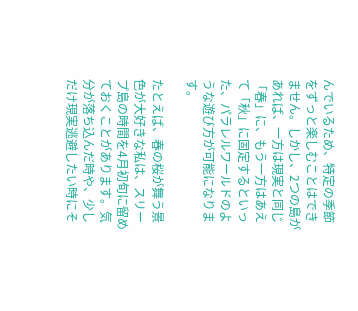んでいるため、特定の季節をずっと楽しむことはできません。しかし、2つの島があれば、一方は現実と同じ「春」に、もう一方はあえて「秋」に固定するといった、パラレルワールドのような遊び方が可能になります。

たとえば、春の桜が舞う景色が大好きな私は、スリープ島の時間を4月初旬に留めておくことがあります。気分が落ち込んだ時や、少しだけ現実逃避したい時にそ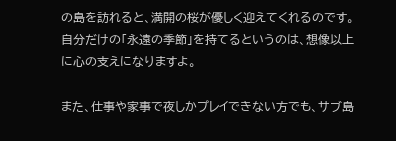の島を訪れると、満開の桜が優しく迎えてくれるのです。自分だけの「永遠の季節」を持てるというのは、想像以上に心の支えになりますよ。

また、仕事や家事で夜しかプレイできない方でも、サブ島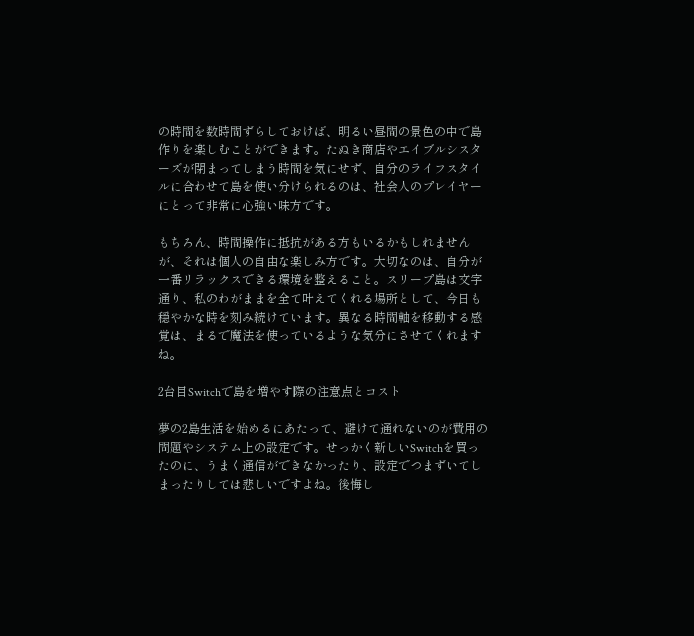の時間を数時間ずらしておけば、明るい昼間の景色の中で島作りを楽しむことができます。たぬき商店やエイブルシスターズが閉まってしまう時間を気にせず、自分のライフスタイルに合わせて島を使い分けられるのは、社会人のプレイヤーにとって非常に心強い味方です。

もちろん、時間操作に抵抗がある方もいるかもしれませんが、それは個人の自由な楽しみ方です。大切なのは、自分が一番リラックスできる環境を整えること。スリープ島は文字通り、私のわがままを全て叶えてくれる場所として、今日も穏やかな時を刻み続けています。異なる時間軸を移動する感覚は、まるで魔法を使っているような気分にさせてくれますね。

2台目Switchで島を増やす際の注意点とコスト

夢の2島生活を始めるにあたって、避けて通れないのが費用の問題やシステム上の設定です。せっかく新しいSwitchを買ったのに、うまく通信ができなかったり、設定でつまずいてしまったりしては悲しいですよね。後悔し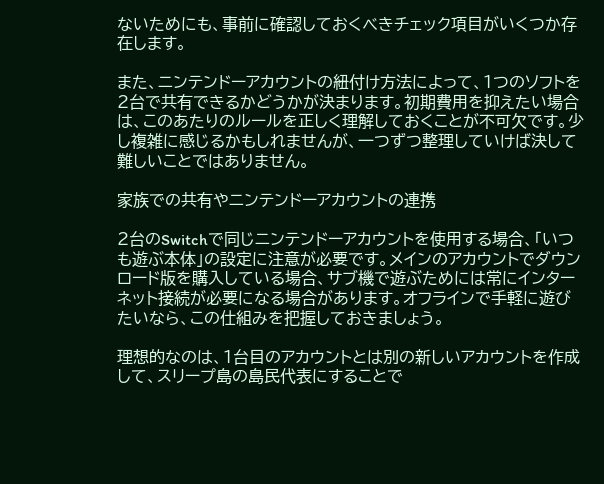ないためにも、事前に確認しておくべきチェック項目がいくつか存在します。

また、ニンテンドーアカウントの紐付け方法によって、1つのソフトを2台で共有できるかどうかが決まります。初期費用を抑えたい場合は、このあたりのルールを正しく理解しておくことが不可欠です。少し複雑に感じるかもしれませんが、一つずつ整理していけば決して難しいことではありません。

家族での共有やニンテンドーアカウントの連携

2台のSwitchで同じニンテンドーアカウントを使用する場合、「いつも遊ぶ本体」の設定に注意が必要です。メインのアカウントでダウンロード版を購入している場合、サブ機で遊ぶためには常にインターネット接続が必要になる場合があります。オフラインで手軽に遊びたいなら、この仕組みを把握しておきましょう。

理想的なのは、1台目のアカウントとは別の新しいアカウントを作成して、スリープ島の島民代表にすることで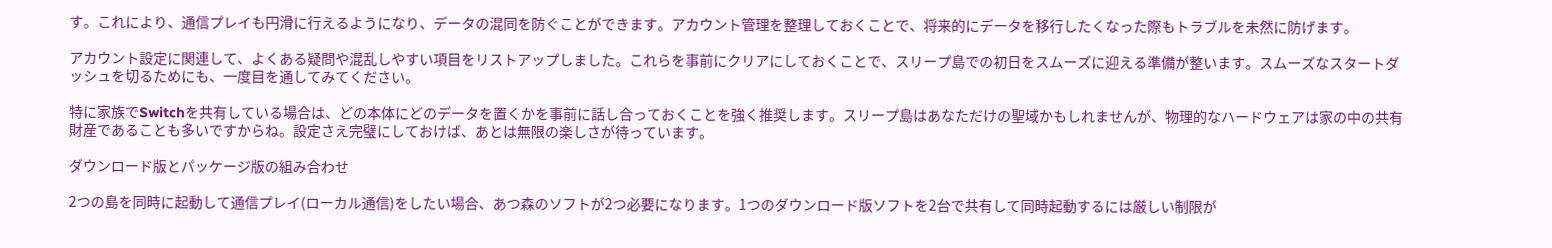す。これにより、通信プレイも円滑に行えるようになり、データの混同を防ぐことができます。アカウント管理を整理しておくことで、将来的にデータを移行したくなった際もトラブルを未然に防げます。

アカウント設定に関連して、よくある疑問や混乱しやすい項目をリストアップしました。これらを事前にクリアにしておくことで、スリープ島での初日をスムーズに迎える準備が整います。スムーズなスタートダッシュを切るためにも、一度目を通してみてください。

特に家族でSwitchを共有している場合は、どの本体にどのデータを置くかを事前に話し合っておくことを強く推奨します。スリープ島はあなただけの聖域かもしれませんが、物理的なハードウェアは家の中の共有財産であることも多いですからね。設定さえ完璧にしておけば、あとは無限の楽しさが待っています。

ダウンロード版とパッケージ版の組み合わせ

2つの島を同時に起動して通信プレイ(ローカル通信)をしたい場合、あつ森のソフトが2つ必要になります。1つのダウンロード版ソフトを2台で共有して同時起動するには厳しい制限が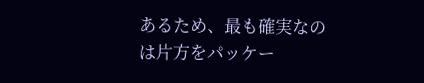あるため、最も確実なのは片方をパッケー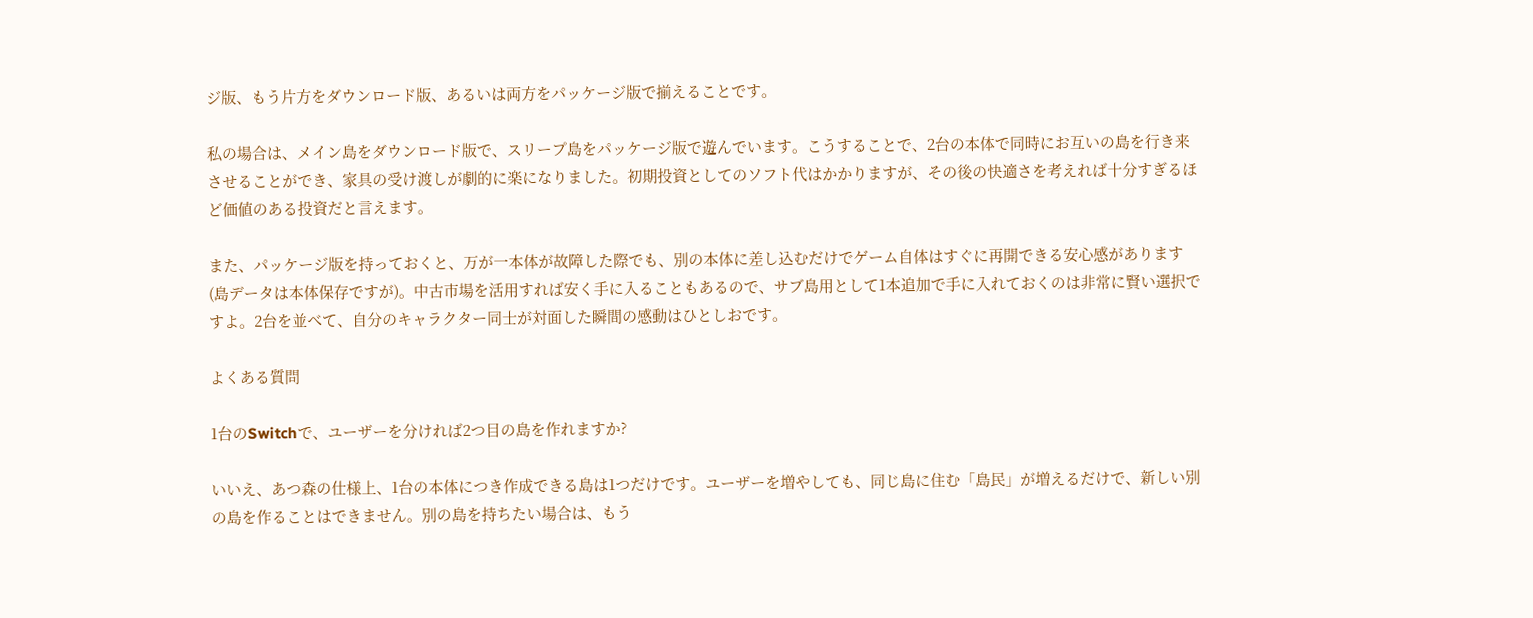ジ版、もう片方をダウンロード版、あるいは両方をパッケージ版で揃えることです。

私の場合は、メイン島をダウンロード版で、スリープ島をパッケージ版で遊んでいます。こうすることで、2台の本体で同時にお互いの島を行き来させることができ、家具の受け渡しが劇的に楽になりました。初期投資としてのソフト代はかかりますが、その後の快適さを考えれば十分すぎるほど価値のある投資だと言えます。

また、パッケージ版を持っておくと、万が一本体が故障した際でも、別の本体に差し込むだけでゲーム自体はすぐに再開できる安心感があります(島データは本体保存ですが)。中古市場を活用すれば安く手に入ることもあるので、サブ島用として1本追加で手に入れておくのは非常に賢い選択ですよ。2台を並べて、自分のキャラクター同士が対面した瞬間の感動はひとしおです。

よくある質問

1台のSwitchで、ユーザーを分ければ2つ目の島を作れますか?

いいえ、あつ森の仕様上、1台の本体につき作成できる島は1つだけです。ユーザーを増やしても、同じ島に住む「島民」が増えるだけで、新しい別の島を作ることはできません。別の島を持ちたい場合は、もう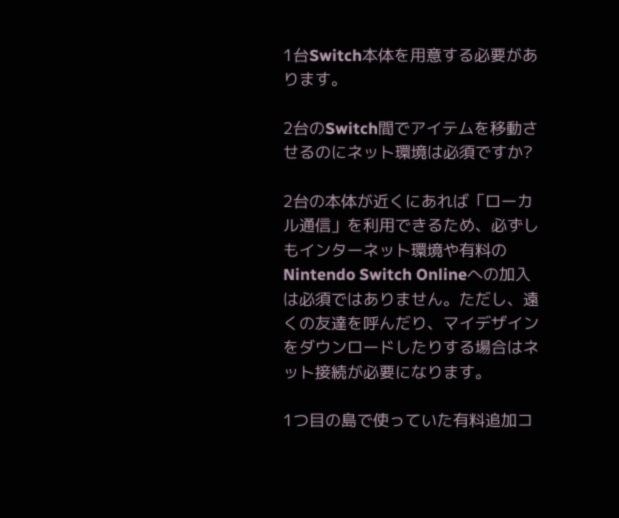1台Switch本体を用意する必要があります。

2台のSwitch間でアイテムを移動させるのにネット環境は必須ですか?

2台の本体が近くにあれば「ローカル通信」を利用できるため、必ずしもインターネット環境や有料のNintendo Switch Onlineへの加入は必須ではありません。ただし、遠くの友達を呼んだり、マイデザインをダウンロードしたりする場合はネット接続が必要になります。

1つ目の島で使っていた有料追加コ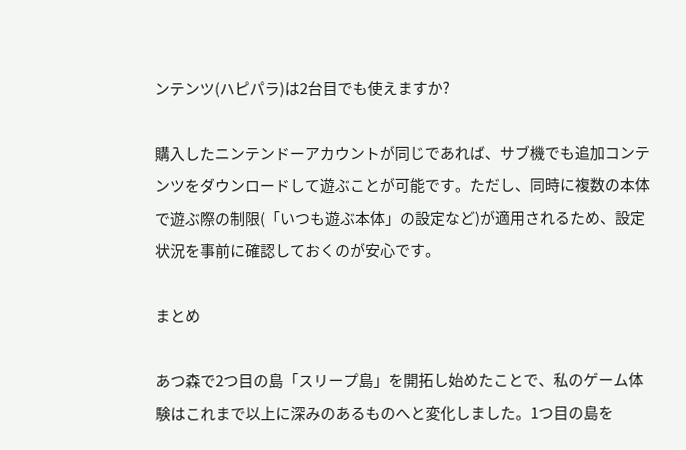ンテンツ(ハピパラ)は2台目でも使えますか?

購入したニンテンドーアカウントが同じであれば、サブ機でも追加コンテンツをダウンロードして遊ぶことが可能です。ただし、同時に複数の本体で遊ぶ際の制限(「いつも遊ぶ本体」の設定など)が適用されるため、設定状況を事前に確認しておくのが安心です。

まとめ

あつ森で2つ目の島「スリープ島」を開拓し始めたことで、私のゲーム体験はこれまで以上に深みのあるものへと変化しました。1つ目の島を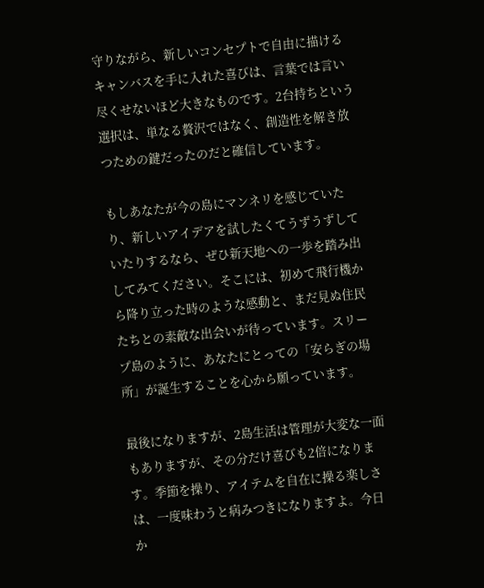守りながら、新しいコンセプトで自由に描けるキャンバスを手に入れた喜びは、言葉では言い尽くせないほど大きなものです。2台持ちという選択は、単なる贅沢ではなく、創造性を解き放つための鍵だったのだと確信しています。

もしあなたが今の島にマンネリを感じていたり、新しいアイデアを試したくてうずうずしていたりするなら、ぜひ新天地への一歩を踏み出してみてください。そこには、初めて飛行機から降り立った時のような感動と、まだ見ぬ住民たちとの素敵な出会いが待っています。スリープ島のように、あなたにとっての「安らぎの場所」が誕生することを心から願っています。

最後になりますが、2島生活は管理が大変な一面もありますが、その分だけ喜びも2倍になります。季節を操り、アイテムを自在に操る楽しさは、一度味わうと病みつきになりますよ。今日か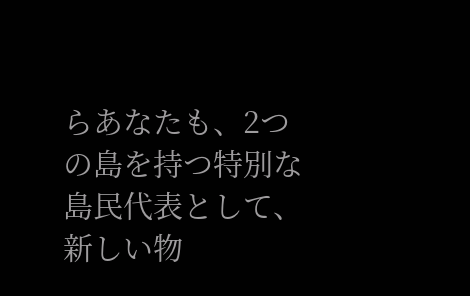らあなたも、2つの島を持つ特別な島民代表として、新しい物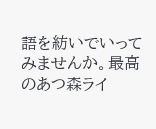語を紡いでいってみませんか。最高のあつ森ライ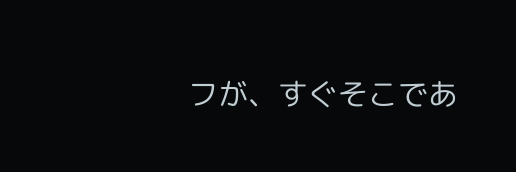フが、すぐそこであ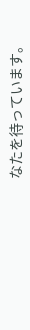なたを待っています。